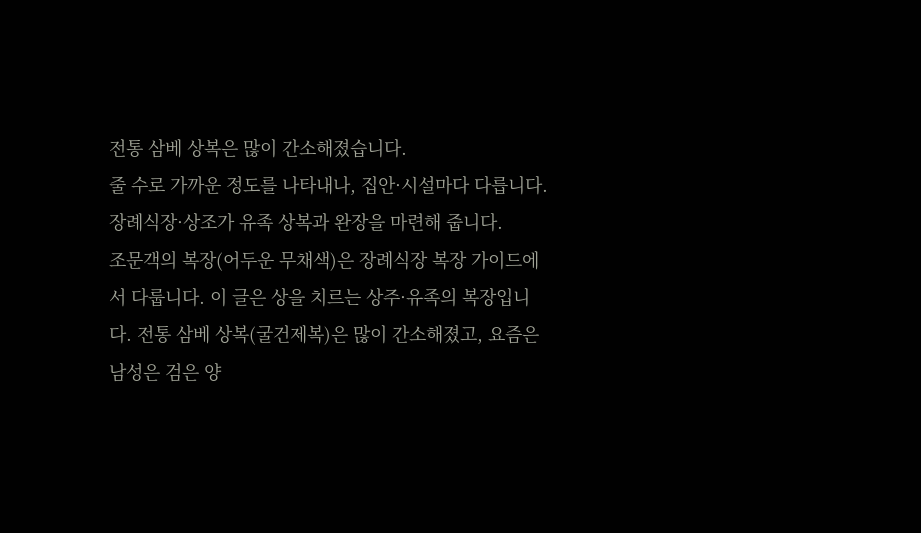전통 삼베 상복은 많이 간소해졌습니다.
줄 수로 가까운 정도를 나타내나, 집안·시설마다 다릅니다.
장례식장·상조가 유족 상복과 완장을 마련해 줍니다.
조문객의 복장(어두운 무채색)은 장례식장 복장 가이드에서 다룹니다. 이 글은 상을 치르는 상주·유족의 복장입니다. 전통 삼베 상복(굴건제복)은 많이 간소해졌고, 요즘은 남성은 검은 양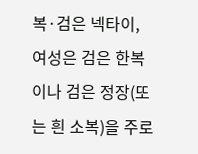복·검은 넥타이, 여성은 검은 한복이나 검은 정장(또는 흰 소복)을 주로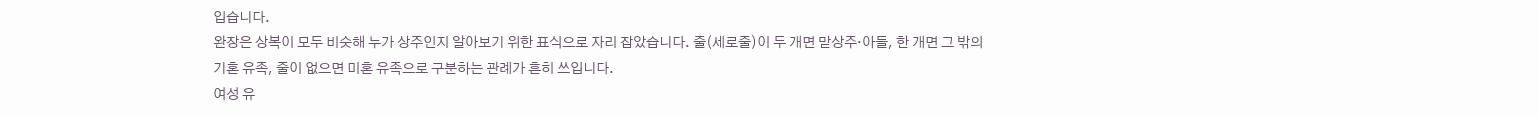입습니다.
완장은 상복이 모두 비슷해 누가 상주인지 알아보기 위한 표식으로 자리 잡았습니다. 줄(세로줄)이 두 개면 맏상주·아들, 한 개면 그 밖의 기혼 유족, 줄이 없으면 미혼 유족으로 구분하는 관례가 흔히 쓰입니다.
여성 유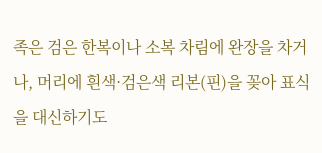족은 검은 한복이나 소복 차림에 완장을 차거나, 머리에 흰색·검은색 리본(핀)을 꽂아 표식을 대신하기도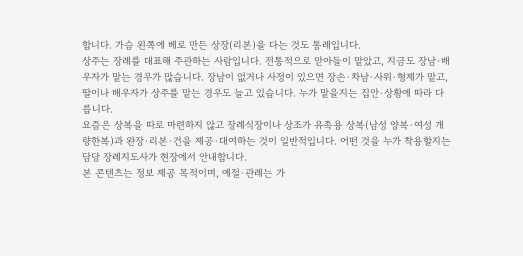합니다. 가슴 왼쪽에 베로 만든 상장(리본)을 다는 것도 통례입니다.
상주는 장례를 대표해 주관하는 사람입니다. 전통적으로 맏아들이 맡았고, 지금도 장남·배우자가 맡는 경우가 많습니다. 장남이 없거나 사정이 있으면 장손·차남·사위·형제가 맡고, 딸이나 배우자가 상주를 맡는 경우도 늘고 있습니다. 누가 맡을지는 집안·상황에 따라 다릅니다.
요즘은 상복을 따로 마련하지 않고 장례식장이나 상조가 유족용 상복(남성 양복·여성 개량한복)과 완장·리본·건을 제공·대여하는 것이 일반적입니다. 어떤 것을 누가 착용할지는 담당 장례지도사가 현장에서 안내합니다.
본 콘텐츠는 정보 제공 목적이며, 예절·관례는 가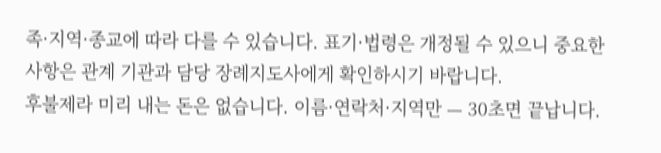족·지역·종교에 따라 다를 수 있습니다. 표기·법령은 개정될 수 있으니 중요한 사항은 관계 기관과 담당 장례지도사에게 확인하시기 바랍니다.
후불제라 미리 내는 돈은 없습니다. 이름·연락처·지역만 — 30초면 끝납니다.